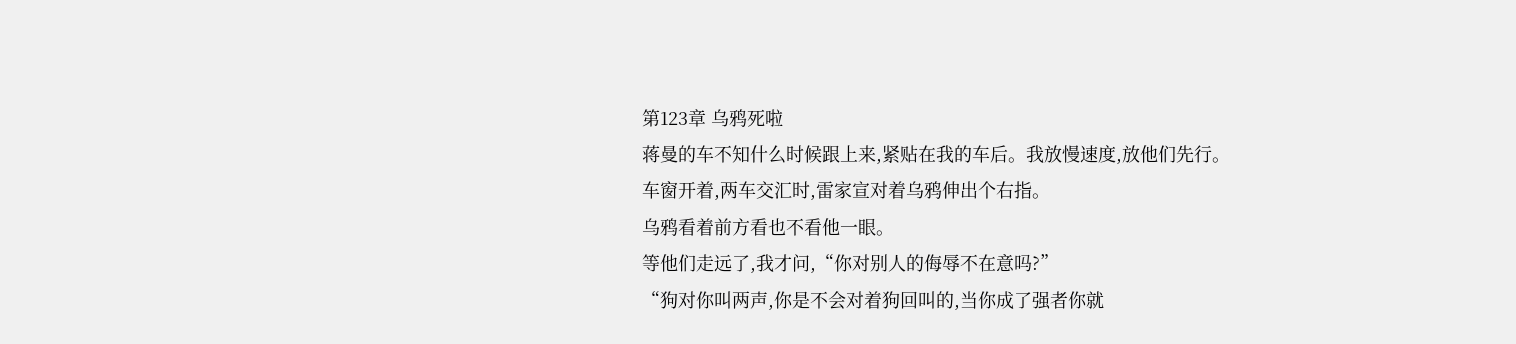第123章 乌鸦死啦
蒋曼的车不知什么时候跟上来,紧贴在我的车后。我放慢速度,放他们先行。
车窗开着,两车交汇时,雷家宣对着乌鸦伸出个右指。
乌鸦看着前方看也不看他一眼。
等他们走远了,我才问,“你对别人的侮辱不在意吗?”
“狗对你叫两声,你是不会对着狗回叫的,当你成了强者你就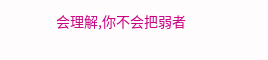会理解,你不会把弱者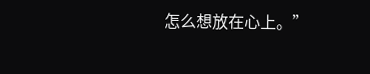怎么想放在心上。”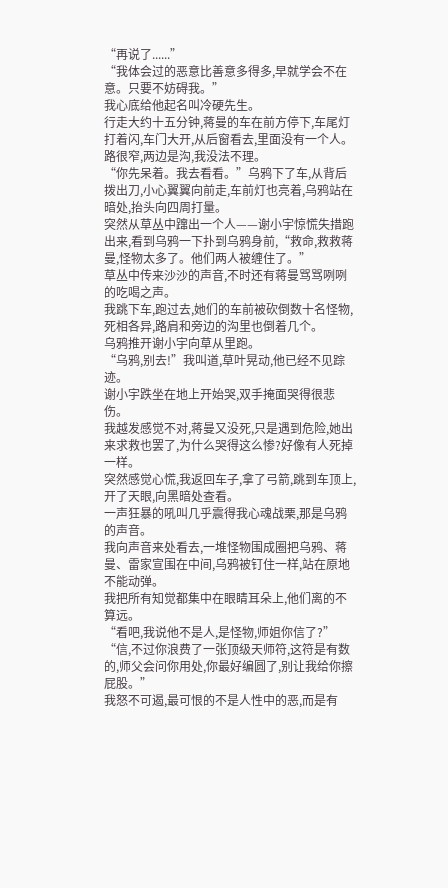“再说了......”
“我体会过的恶意比善意多得多,早就学会不在意。只要不妨碍我。”
我心底给他起名叫冷硬先生。
行走大约十五分钟,蒋曼的车在前方停下,车尾灯打着闪,车门大开,从后窗看去,里面没有一个人。
路很窄,两边是沟,我没法不理。
“你先呆着。我去看看。”乌鸦下了车,从背后拨出刀,小心翼翼向前走,车前灯也亮着,乌鸦站在暗处,抬头向四周打量。
突然从草丛中蹿出一个人——谢小宇惊慌失措跑出来,看到乌鸦一下扑到乌鸦身前,“救命,救救蒋曼,怪物太多了。他们两人被缠住了。”
草丛中传来沙沙的声音,不时还有蒋曼骂骂咧咧的吃喝之声。
我跳下车,跑过去,她们的车前被砍倒数十名怪物,死相各异,路肩和旁边的沟里也倒着几个。
乌鸦推开谢小宇向草从里跑。
“乌鸦,别去!”我叫道,草叶晃动,他已经不见踪迹。
谢小宇跌坐在地上开始哭,双手掩面哭得很悲伤。
我越发感觉不对,蒋曼又没死,只是遇到危险,她出来求救也罢了,为什么哭得这么惨?好像有人死掉一样。
突然感觉心慌,我返回车子,拿了弓箭,跳到车顶上,开了天眼,向黑暗处查看。
一声狂暴的吼叫几乎震得我心魂战栗,那是乌鸦的声音。
我向声音来处看去,一堆怪物围成圈把乌鸦、蒋曼、雷家宣围在中间,乌鸦被钉住一样,站在原地不能动弹。
我把所有知觉都集中在眼睛耳朵上,他们离的不算远。
“看吧,我说他不是人,是怪物,师姐你信了?”
“信,不过你浪费了一张顶级天师符,这符是有数的,师父会问你用处,你最好编圆了,别让我给你擦屁股。”
我怒不可遏,最可恨的不是人性中的恶,而是有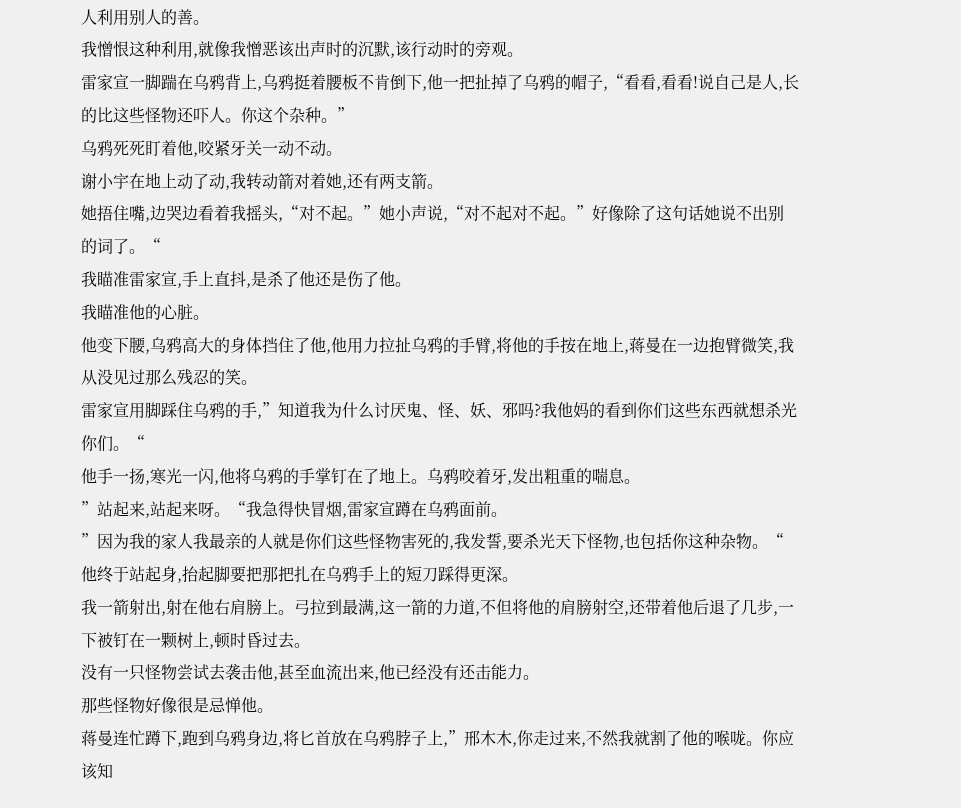人利用别人的善。
我憎恨这种利用,就像我憎恶该出声时的沉默,该行动时的旁观。
雷家宣一脚踹在乌鸦背上,乌鸦挺着腰板不肯倒下,他一把扯掉了乌鸦的帽子,“看看,看看!说自己是人,长的比这些怪物还吓人。你这个杂种。”
乌鸦死死盯着他,咬紧牙关一动不动。
谢小宇在地上动了动,我转动箭对着她,还有两支箭。
她捂住嘴,边哭边看着我摇头,“对不起。”她小声说,“对不起对不起。”好像除了这句话她说不出别的词了。“
我瞄准雷家宣,手上直抖,是杀了他还是伤了他。
我瞄准他的心脏。
他变下腰,乌鸦高大的身体挡住了他,他用力拉扯乌鸦的手臂,将他的手按在地上,蒋曼在一边抱臂微笑,我从没见过那么残忍的笑。
雷家宣用脚踩住乌鸦的手,”知道我为什么讨厌鬼、怪、妖、邪吗?我他妈的看到你们这些东西就想杀光你们。“
他手一扬,寒光一闪,他将乌鸦的手掌钉在了地上。乌鸦咬着牙,发出粗重的喘息。
”站起来,站起来呀。“我急得快冒烟,雷家宣蹲在乌鸦面前。
”因为我的家人我最亲的人就是你们这些怪物害死的,我发誓,要杀光天下怪物,也包括你这种杂物。“
他终于站起身,抬起脚要把那把扎在乌鸦手上的短刀踩得更深。
我一箭射出,射在他右肩膀上。弓拉到最满,这一箭的力道,不但将他的肩膀射空,还带着他后退了几步,一下被钉在一颗树上,顿时昏过去。
没有一只怪物尝试去袭击他,甚至血流出来,他已经没有还击能力。
那些怪物好像很是忌惮他。
蒋曼连忙蹲下,跑到乌鸦身边,将匕首放在乌鸦脖子上,”邢木木,你走过来,不然我就割了他的喉咙。你应该知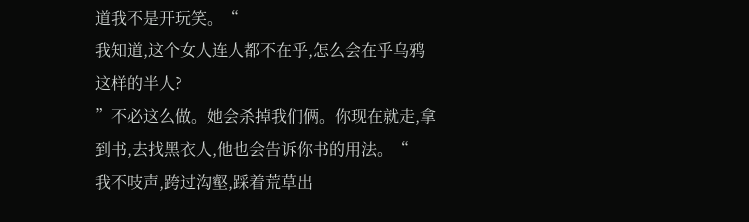道我不是开玩笑。“
我知道,这个女人连人都不在乎,怎么会在乎乌鸦这样的半人?
”不必这么做。她会杀掉我们俩。你现在就走,拿到书,去找黑衣人,他也会告诉你书的用法。“
我不吱声,跨过沟壑,踩着荒草出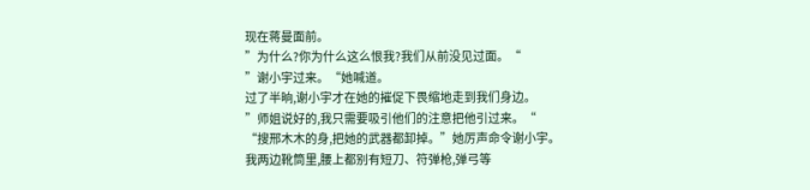现在蒋曼面前。
”为什么?你为什么这么恨我?我们从前没见过面。“
”谢小宇过来。“她喊道。
过了半晌,谢小宇才在她的摧促下畏缩地走到我们身边。
”师姐说好的,我只需要吸引他们的注意把他引过来。“
“搜邢木木的身,把她的武器都卸掉。”她厉声命令谢小宇。
我两边靴筒里,腰上都别有短刀、符弹枪,弹弓等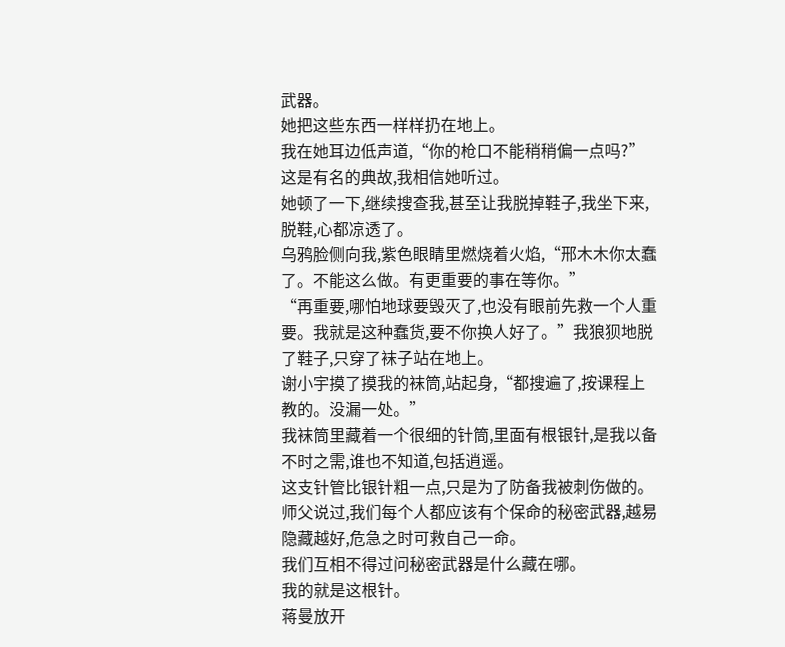武器。
她把这些东西一样样扔在地上。
我在她耳边低声道,“你的枪口不能稍稍偏一点吗?”
这是有名的典故,我相信她听过。
她顿了一下,继续搜查我,甚至让我脱掉鞋子,我坐下来,脱鞋,心都凉透了。
乌鸦脸侧向我,紫色眼睛里燃烧着火焰,“邢木木你太蠢了。不能这么做。有更重要的事在等你。”
“再重要,哪怕地球要毁灭了,也没有眼前先救一个人重要。我就是这种蠢货,要不你换人好了。”我狼狈地脱了鞋子,只穿了袜子站在地上。
谢小宇摸了摸我的袜筒,站起身,“都搜遍了,按课程上教的。没漏一处。”
我袜筒里藏着一个很细的针筒,里面有根银针,是我以备不时之需,谁也不知道,包括逍遥。
这支针管比银针粗一点,只是为了防备我被刺伤做的。
师父说过,我们每个人都应该有个保命的秘密武器,越易隐藏越好,危急之时可救自己一命。
我们互相不得过问秘密武器是什么藏在哪。
我的就是这根针。
蒋曼放开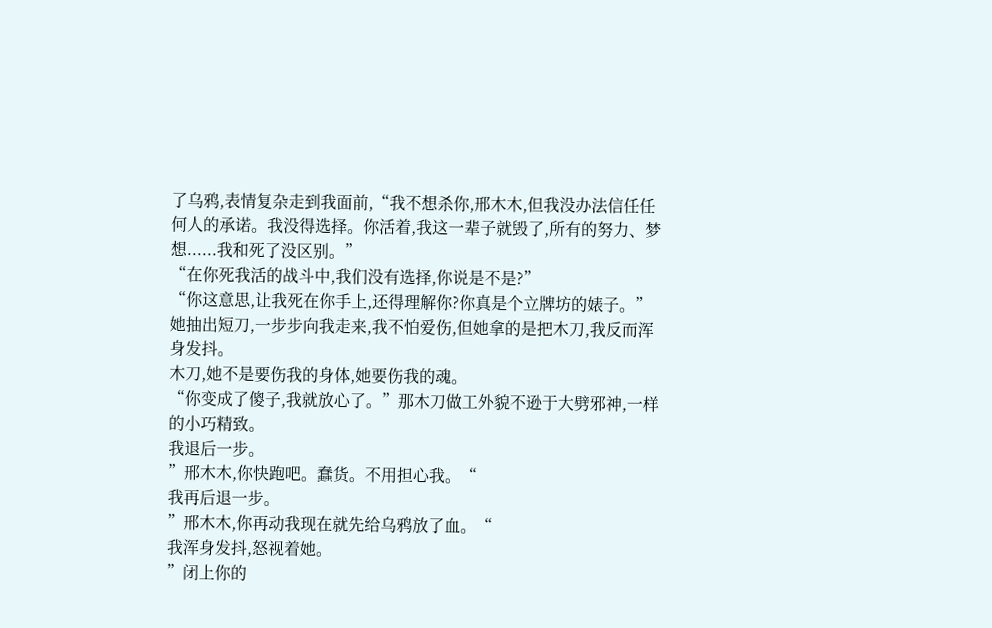了乌鸦,表情复杂走到我面前,“我不想杀你,邢木木,但我没办法信任任何人的承诺。我没得选择。你活着,我这一辈子就毁了,所有的努力、梦想......我和死了没区别。”
“在你死我活的战斗中,我们没有选择,你说是不是?”
“你这意思,让我死在你手上,还得理解你?你真是个立牌坊的婊子。”
她抽出短刀,一步步向我走来,我不怕爱伤,但她拿的是把木刀,我反而浑身发抖。
木刀,她不是要伤我的身体,她要伤我的魂。
“你变成了傻子,我就放心了。”那木刀做工外貌不逊于大劈邪神,一样的小巧精致。
我退后一步。
”邢木木,你快跑吧。蠢货。不用担心我。“
我再后退一步。
”邢木木,你再动我现在就先给乌鸦放了血。“
我浑身发抖,怒视着她。
”闭上你的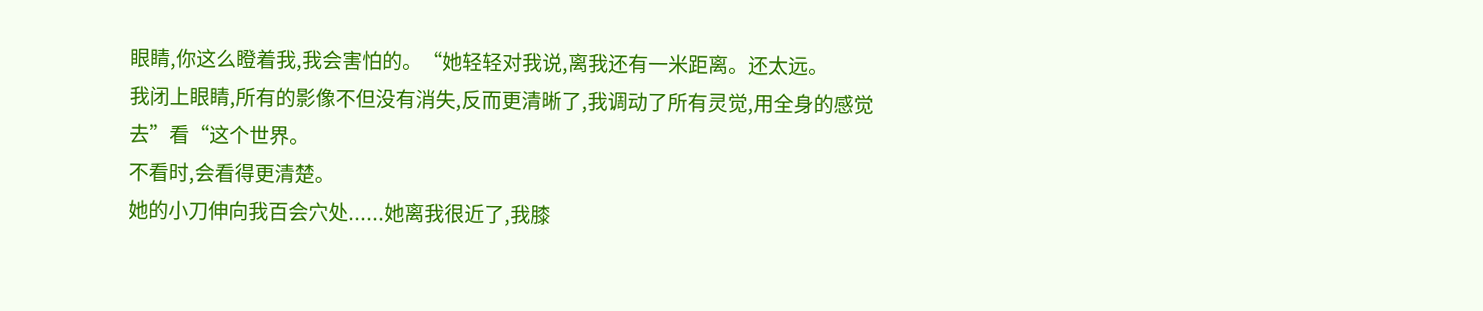眼睛,你这么瞪着我,我会害怕的。“她轻轻对我说,离我还有一米距离。还太远。
我闭上眼睛,所有的影像不但没有消失,反而更清晰了,我调动了所有灵觉,用全身的感觉去”看“这个世界。
不看时,会看得更清楚。
她的小刀伸向我百会穴处......她离我很近了,我膝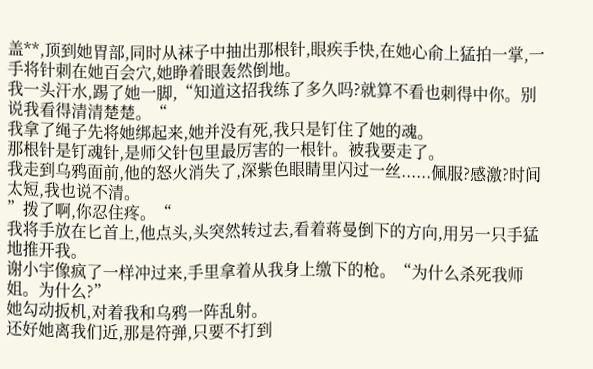盖**,顶到她胃部,同时从袜子中抽出那根针,眼疾手快,在她心俞上猛拍一掌,一手将针刺在她百会穴,她睁着眼轰然倒地。
我一头汗水,踢了她一脚,“知道这招我练了多久吗?就算不看也刺得中你。别说我看得清清楚楚。“
我拿了绳子先将她绑起来,她并没有死,我只是钉住了她的魂。
那根针是钉魂针,是师父针包里最厉害的一根针。被我要走了。
我走到乌鸦面前,他的怒火消失了,深紫色眼睛里闪过一丝......佩服?感激?时间太短,我也说不清。
”拨了啊,你忍住疼。“
我将手放在匕首上,他点头,头突然转过去,看着蒋曼倒下的方向,用另一只手猛地推开我。
谢小宇像疯了一样冲过来,手里拿着从我身上缴下的枪。“为什么杀死我师姐。为什么?”
她勾动扳机,对着我和乌鸦一阵乱射。
还好她离我们近,那是符弹,只要不打到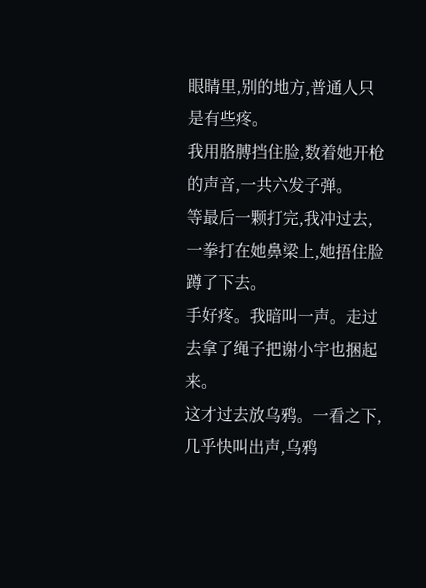眼睛里,别的地方,普通人只是有些疼。
我用胳膊挡住脸,数着她开枪的声音,一共六发子弹。
等最后一颗打完,我冲过去,一拳打在她鼻梁上,她捂住脸蹲了下去。
手好疼。我暗叫一声。走过去拿了绳子把谢小宇也捆起来。
这才过去放乌鸦。一看之下,几乎快叫出声,乌鸦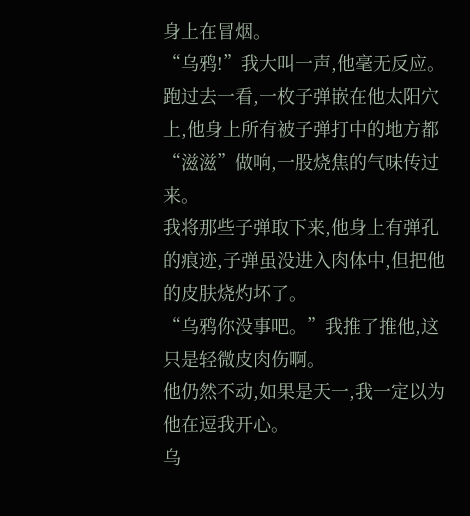身上在冒烟。
“乌鸦!”我大叫一声,他毫无反应。
跑过去一看,一枚子弹嵌在他太阳穴上,他身上所有被子弹打中的地方都“滋滋”做响,一股烧焦的气味传过来。
我将那些子弹取下来,他身上有弹孔的痕迹,子弹虽没进入肉体中,但把他的皮肤烧灼坏了。
“乌鸦你没事吧。”我推了推他,这只是轻微皮肉伤啊。
他仍然不动,如果是天一,我一定以为他在逗我开心。
乌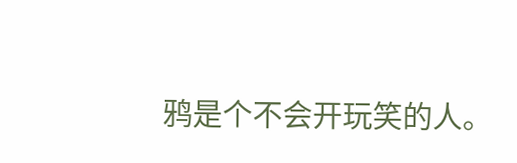鸦是个不会开玩笑的人。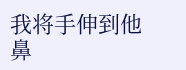我将手伸到他鼻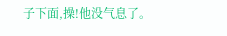子下面,操!他没气息了。